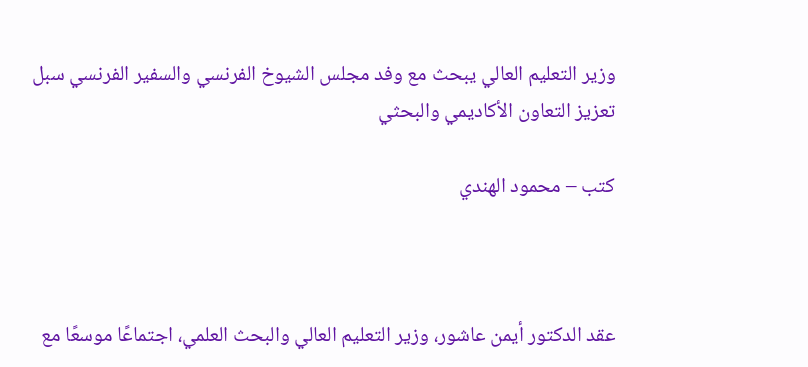وزير التعليم العالي يبحث مع وفد مجلس الشيوخ الفرنسي والسفير الفرنسي سبل تعزيز التعاون الأكاديمي والبحثي

كتب – محمود الهندي



عقد الدكتور أيمن عاشور، وزير التعليم العالي والبحث العلمي، اجتماعًا موسعًا مع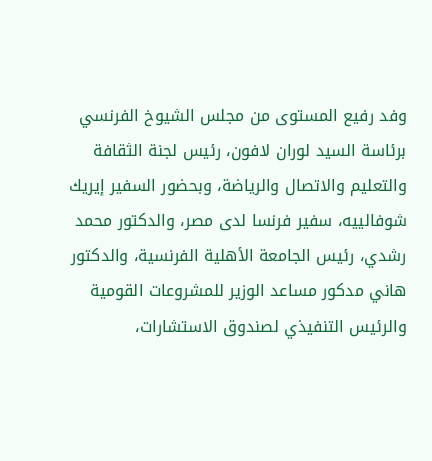وفد رفيع المستوى من مجلس الشيوخ الفرنسي برئاسة السيد لوران لافون، رئيس لجنة الثقافة والتعليم والاتصال والرياضة، وبحضور السفير إيريك شوفالييه، سفير فرنسا لدى مصر، والدكتور محمد رشدي، رئيس الجامعة الأهلية الفرنسية، والدكتور هاني مدكور مساعد الوزير للمشروعات القومية والرئيس التنفيذي لصندوق الاستشارات،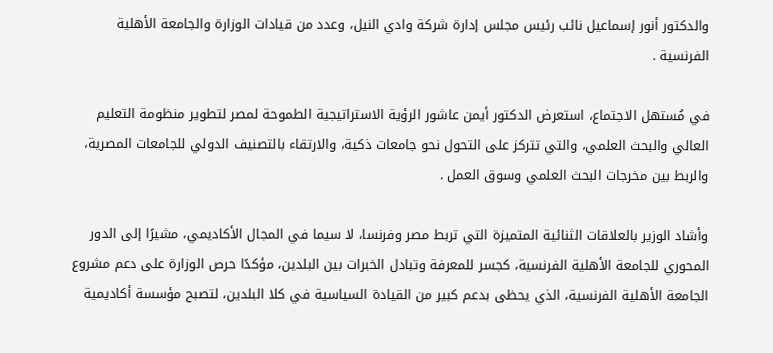والدكتور أنور إسماعيل نائب رئيس مجلس إدارة شركة وادي النيل، وعدد من قيادات الوزارة والجامعة الأهلية الفرنسية .

في مُستهل الاجتماع، استعرض الدكتور أيمن عاشور الرؤية الاستراتيجية الطموحة لمصر لتطوير منظومة التعليم العالي والبحث العلمي، والتي تتركز على التحول نحو جامعات ذكية، والارتقاء بالتصنيف الدولي للجامعات المصرية، والربط بين مخرجات البحث العلمي وسوق العمل .

وأشاد الوزير بالعلاقات الثنائية المتميزة التي تربط مصر وفرنسا، لا سيما في المجال الأكاديمي، مشيرًا إلى الدور المحوري للجامعة الأهلية الفرنسية، كجسر للمعرفة وتبادل الخبرات بين البلدين، مؤكدًا حرص الوزارة على دعم مشروع الجامعة الأهلية الفرنسية، الذي يحظى بدعم كبير من القيادة السياسية في كلا البلدين، لتصبح مؤسسة أكاديمية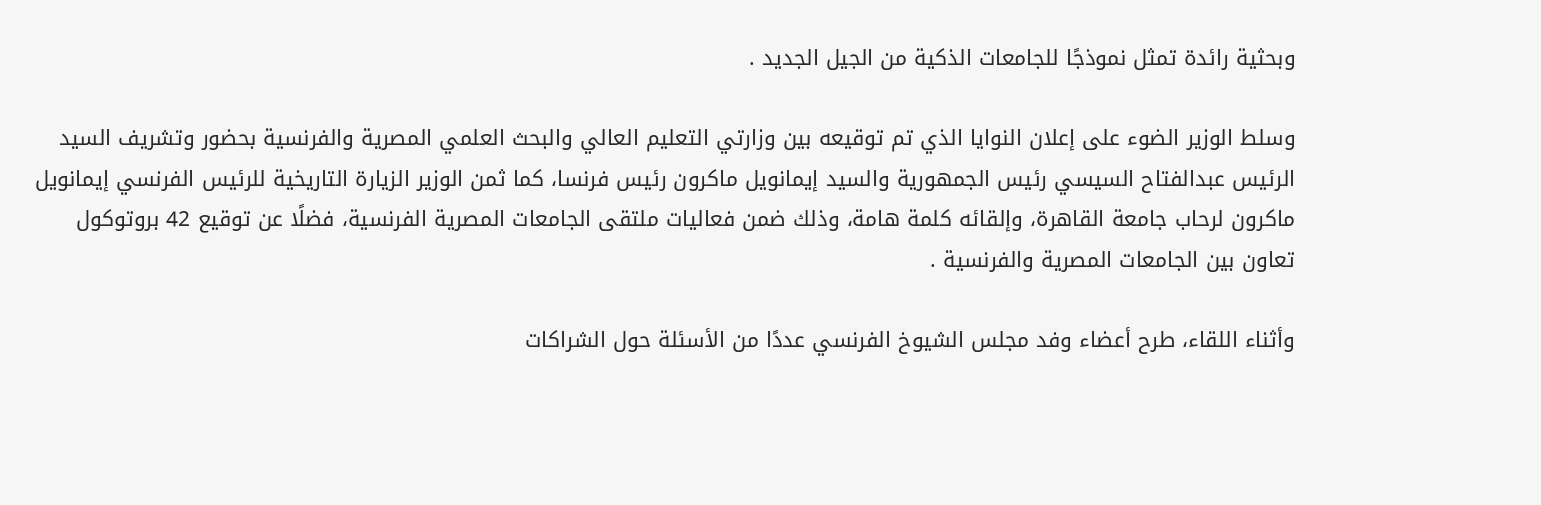وبحثية رائدة تمثل نموذجًا للجامعات الذكية من الجيل الجديد .

وسلط الوزير الضوء على إعلان النوايا الذي تم توقيعه بين وزارتي التعليم العالي والبحث العلمي المصرية والفرنسية بحضور وتشريف السيد الرئيس عبدالفتاح السيسي رئيس الجمهورية والسيد إيمانويل ماكرون رئيس فرنسا، كما ثمن الوزير الزيارة التاريخية للرئيس الفرنسي إيمانويل ماكرون لرحاب جامعة القاهرة، وإلقائه كلمة هامة، وذلك ضمن فعاليات ملتقى الجامعات المصرية الفرنسية، فضلًا عن توقيع 42 بروتوكول تعاون بين الجامعات المصرية والفرنسية .

وأثناء اللقاء، طرح أعضاء وفد مجلس الشيوخ الفرنسي عددًا من الأسئلة حول الشراكات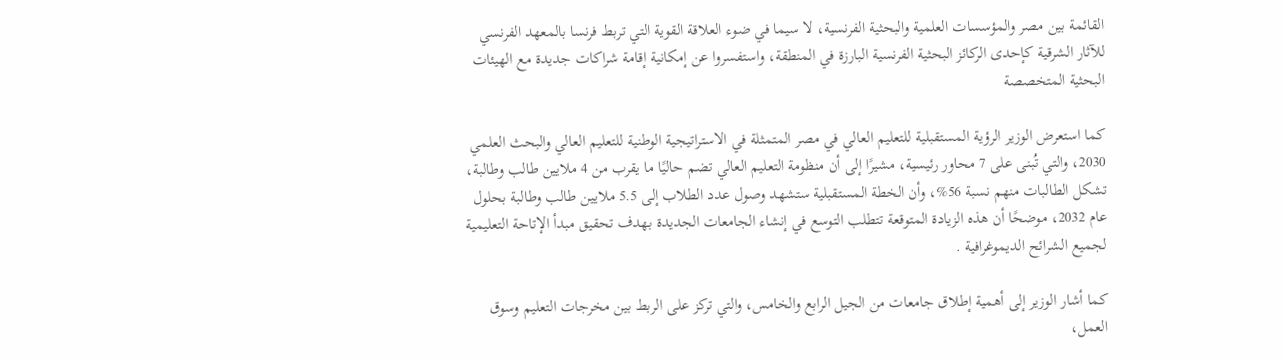القائمة بين مصر والمؤسسات العلمية والبحثية الفرنسية، لا سيما في ضوء العلاقة القوية التي تربط فرنسا بالمعهد الفرنسي للآثار الشرقية كإحدى الركائز البحثية الفرنسية البارزة في المنطقة، واستفسروا عن إمكانية إقامة شراكات جديدة مع الهيئات البحثية المتخصصة

كما استعرض الوزير الرؤية المستقبلية للتعليم العالي في مصر المتمثلة في الاستراتيجية الوطنية للتعليم العالي والبحث العلمي 2030، والتي تُبنى على 7 محاور رئيسية، مشيرًا إلى أن منظومة التعليم العالي تضم حاليًا ما يقرب من 4 ملايين طالب وطالبة، تشكل الطالبات منهم نسبة 56%، وأن الخطة المستقبلية ستشهد وصول عدد الطلاب إلى 5.5 ملايين طالب وطالبة بحلول عام 2032، موضحًا أن هذه الزيادة المتوقعة تتطلب التوسع في إنشاء الجامعات الجديدة بهدف تحقيق مبدأ الإتاحة التعليمية لجميع الشرائح الديموغرافية .

كما أشار الوزير إلى أهمية إطلاق جامعات من الجيل الرابع والخامس، والتي تركز على الربط بين مخرجات التعليم وسوق العمل،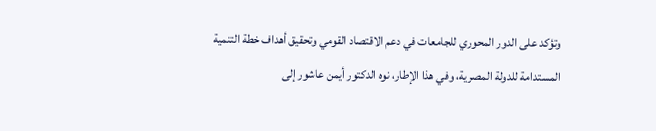وتؤكد على الدور المحوري للجامعات في دعم الاقتصاد القومي وتحقيق أهداف خطة التنمية المستدامة للدولة المصرية، وفي هذا الإطار، نوه الدكتور أيمن عاشور إلى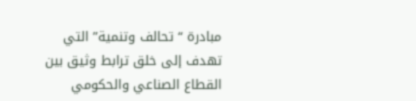مبادرة “تحالف وتنمية” التي تهدف إلى خلق ترابط وثيق بين القطاع الصناعي والحكومي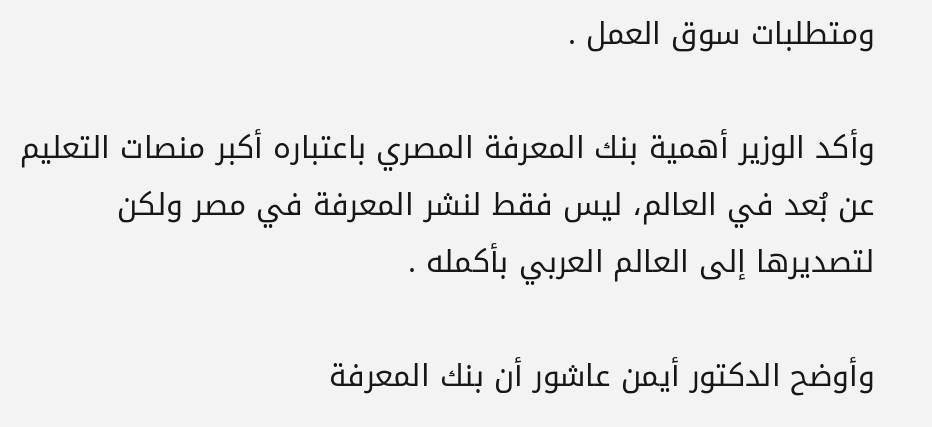ومتطلبات سوق العمل .

وأكد الوزير أهمية بنك المعرفة المصري باعتباره أكبر منصات التعليم عن بُعد في العالم، ليس فقط لنشر المعرفة في مصر ولكن لتصديرها إلى العالم العربي بأكمله .

وأوضح الدكتور أيمن عاشور أن بنك المعرفة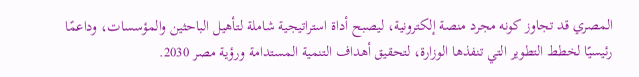المصري قد تجاوز كونه مجرد منصة إلكترونية، ليصبح أداة استراتيجية شاملة لتأهيل الباحثين والمؤسسات، وداعمًا رئيسيًا لخطط التطوير التي تنفذها الوزارة، لتحقيق أهداف التنمية المستدامة ورؤية مصر 2030.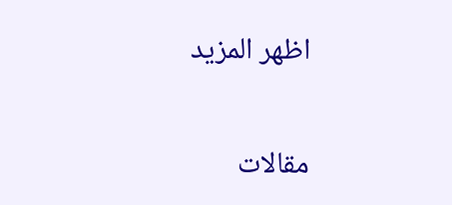اظهر المزيد

مقالات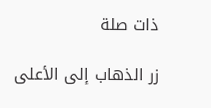ذات صلة

زر الذهاب إلى الأعلى